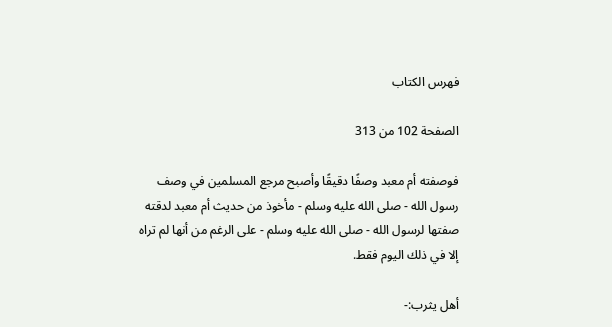فهرس الكتاب

الصفحة 102 من 313

فوصفته أم معبد وصفًا دقيقًا وأصبح مرجع المسلمين في وصف رسول الله - صلى الله عليه وسلم - مأخوذ من حديث أم معبد لدقته صفتها لرسول الله - صلى الله عليه وسلم - على الرغم من أنها لم تراه إلا في ذلك اليوم فقط.

أهل يثرب:-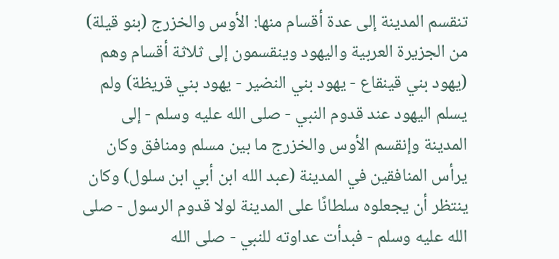تنقسم المدينة إلى عدة أقسام منها: الأوس والخزرج (بنو قيلة) من الجزيرة العربية واليهود وينقسمون إلى ثلاثة أقسام وهم (يهود بني قينقاع - يهود بني النضير - يهود بني قريظة) ولم يسلم اليهود عند قدوم النبي - صلى الله عليه وسلم - إلى المدينة وإنقسم الأوس والخزرج ما بين مسلم ومنافق وكان يرأس المنافقين في المدينة (عبد الله ابن أبي ابن سلول) وكان ينتظر أن يجعلوه سلطانًا على المدينة لولا قدوم الرسول - صلى الله عليه وسلم - فبدأت عداوته للنبي - صلى الله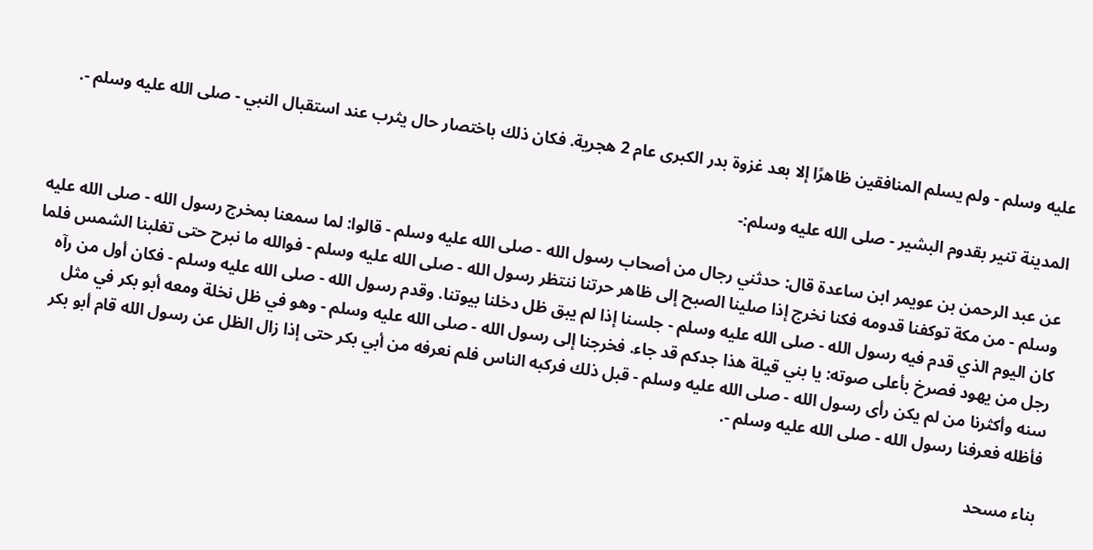عليه وسلم - ولم يسلم المنافقين ظاهرًا إلا بعد غزوة بدر الكبرى عام 2 هجرية. فكان ذلك باختصار حال يثرب عند استقبال النبي - صلى الله عليه وسلم -.

المدينة تنير بقدوم البشير - صلى الله عليه وسلم:-

عن عبد الرحمن بن عويمر ابن ساعدة قال: حدثني رجال من أصحاب رسول الله - صلى الله عليه وسلم - قالوا: لما سمعنا بمخرج رسول الله - صلى الله عليه وسلم - من مكة توكفنا قدومه فكنا نخرج إذا صلينا الصبح إلى ظاهر حرتنا ننتظر رسول الله - صلى الله عليه وسلم - فوالله ما نبرح حتى تغلبنا الشمس فلما كان اليوم الذي قدم فيه رسول الله - صلى الله عليه وسلم - جلسنا إذا لم يبق ظل دخلنا بيوتنا. وقدم رسول الله - صلى الله عليه وسلم - فكان أول من رآه رجل من يهود فصرخ بأعلى صوته: يا بني قيلة هذا جدكم قد جاء. فخرجنا إلى رسول الله - صلى الله عليه وسلم - وهو في ظل نخلة ومعه أبو بكر في مثل سنه وأكثرنا من لم يكن رأى رسول الله - صلى الله عليه وسلم - قبل ذلك فركبه الناس فلم نعرفه من أبي بكر حتى إذا زال الظل عن رسول الله قام أبو بكر فأظله فعرفنا رسول الله - صلى الله عليه وسلم -.

بناء مسحد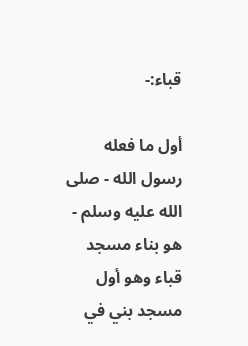قباء:-

أول ما فعله رسول الله - صلى الله عليه وسلم - هو بناء مسجد قباء وهو أول مسجد بني في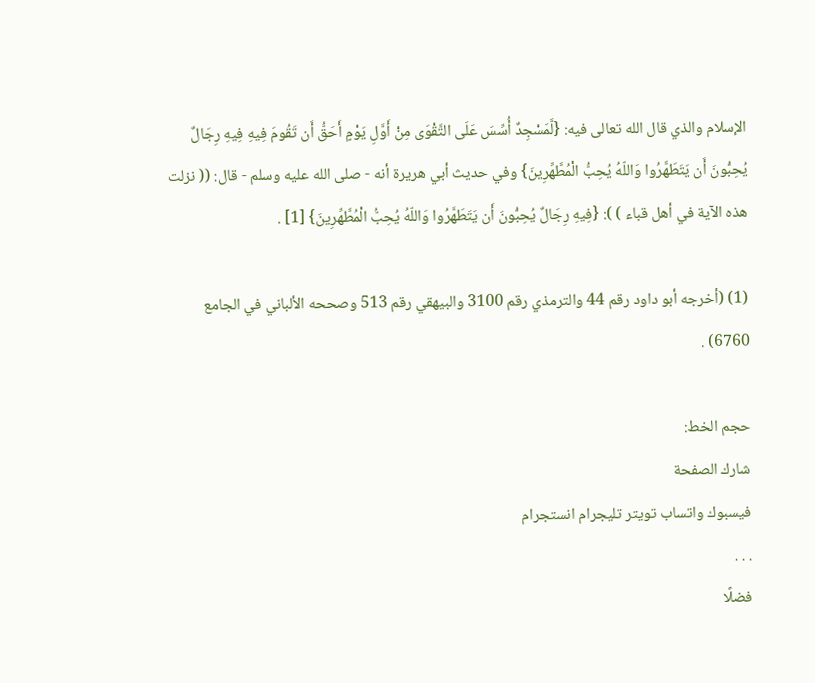الإسلام والذي قال الله تعالى فيه: {لَّمَسْجِدٌ أُسِّسَ عَلَى التَّقْوَى مِنْ أَوَّلِ يَوْمٍ أَحَقُّ أَن تَقُومَ فِيهِ فِيهِ رِجَالٌ يُحِبُّونَ أَن يَتَطَهَّرُوا وَاللّهُ يُحِبُّ الْمُطَّهِّرِينَ} وفي حديث أبي هريرة أنه - صلى الله عليه وسلم - قال: (( نزلت هذه الآية في أهل قباء ) ): {فِيهِ رِجَالٌ يُحِبُّونَ أَن يَتَطَهَّرُوا وَاللّهُ يُحِبُّ الْمُطَّهِّرِينَ} [1] .

(1) (أخرجه أبو داود رقم 44 والترمذي رقم 3100 والبيهقي رقم 513 وصححه الألباني في الجامع 6760) .

حجم الخط:
شارك الصفحة
فيسبوك واتساب تويتر تليجرام انستجرام
. . .
فضلًا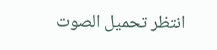انتظر تحميل الصوت